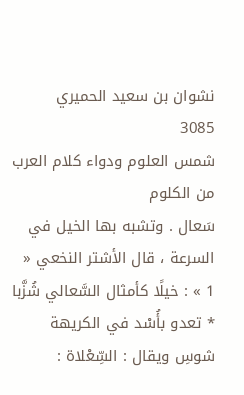نشوان بن سعيد الحميري
3085
شمس العلوم ودواء كلام العرب من الكلوم
سَعال . وتشبه بها الخيل في السرعة ، قال الأشتر النخعي « 1 » : خيلًا كأمثال السَّعالي شُزَّبا * تعدو بأُسْد في الكريهة شوسِ ويقال : السِّعْلاة :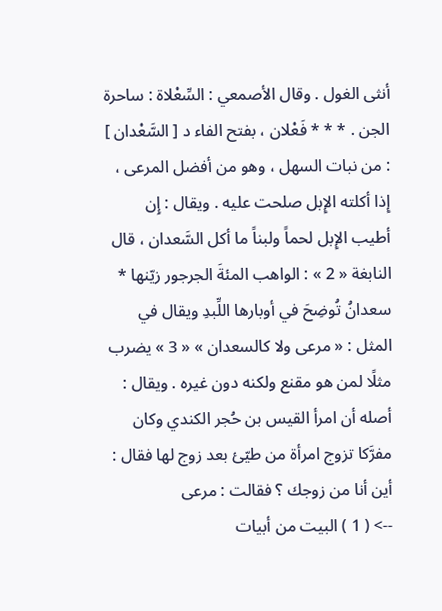أنثى الغول . وقال الأصمعي : السِّعْلاة : ساحرة الجن . * * * فَعْلان ، بفتح الفاء د [ السَّعْدان ] : من نبات السهل ، وهو من أفضل المرعى ، إِذا أكلته الإِبل صلحت عليه . ويقال : إِن أطيب الإِبل لحماً ولبناً ما أكل السَّعدان ، قال النابغة « 2 » : الواهب المئةَ الجرجور زيّنها * سعدانُ تُوضِحَ في أوبارها اللِّبدِ ويقال في المثل : « مرعى ولا كالسعدان » « 3 » يضرب مثلًا لمن هو مقنع ولكنه دون غيره . ويقال : أصله أن امرأ القيس بن حُجر الكندي وكان مفرَّكا تزوج امرأة من طيّئ بعد زوج لها فقال : أين أنا من زوجك ؟ فقالت : مرعى
--> ( 1 ) البيت من أبيات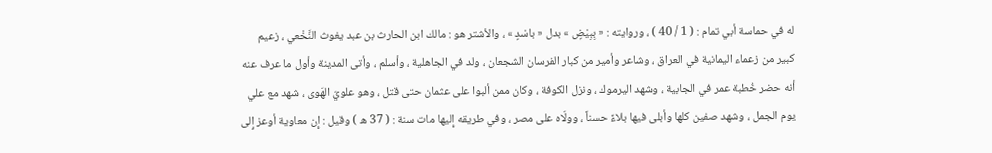له في حماسة أبي تمام : ( 1 / 40 ) ، وروايته : « بِبِيْضٍ » بدل « باسْدٍ » ، والأشتر هو : مالك ابن الحارث بن عبد يغوث النَّخْعي ، زعيم كبير من زعماء اليمانية في العراق ، وشاعر وأمير من كبار الفرسان الشجعان ، ولد في الجاهلية ، وأسلم ، وأتى المدينة وأول ما عرف عنه أنه حضر خُطبة عمر في الجابية ، وشهد اليرموك ، ونزل الكوفة ، وكان ممن ألبوا على عثمان حتى قتل ، وهو علويّ الهَوى ، شهد مع علي يوم الجمل ، وشهد صفين كلها وأبلى فيها بلاءً حسناً ، وولّاه على مصر ، وفي طريقه إِليها مات سنة : ( 37 ه ) وقيل : إِن معاوية أوعز إِلى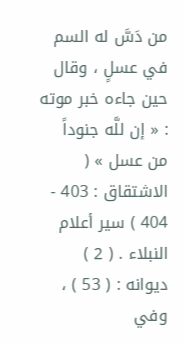من دَسَّ له السم في عسلٍ ، وقال حين جاءه خبر موته : « إن للَّه جنوداً من عسل » ( الاشتقاق : 403 - 404 ) سير أعلام النبلاء . ( 2 ) ديوانه : ( 53 ) ، وفي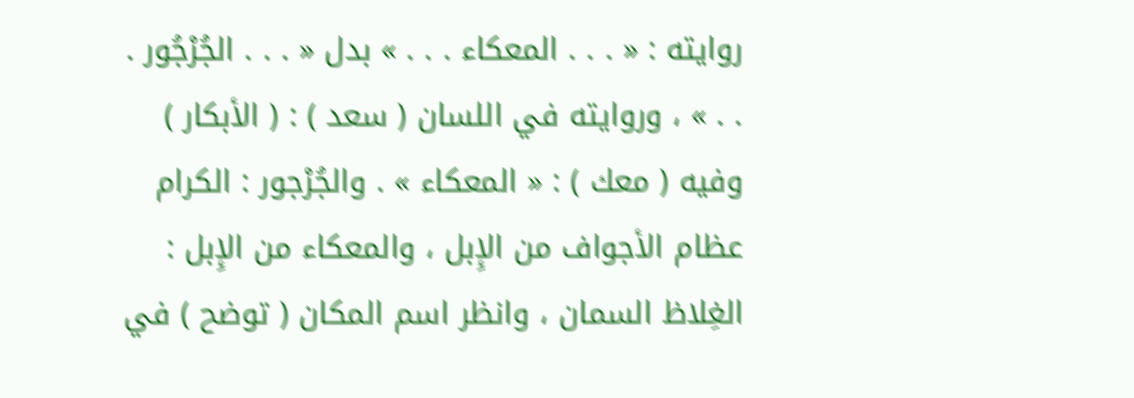روايته : « . . . المعكاء . . . » بدل « . . . الجُرْجُور . . . » ، وروايته في اللسان ( سعد ) : ( الأبكار ) وفيه ( معك ) : « المعكاء » . والجُرْجور : الكرام عظام الأجواف من الإِبل ، والمعكاء من الإِبل : الغِلاظ السمان ، وانظر اسم المكان ( توضح ) في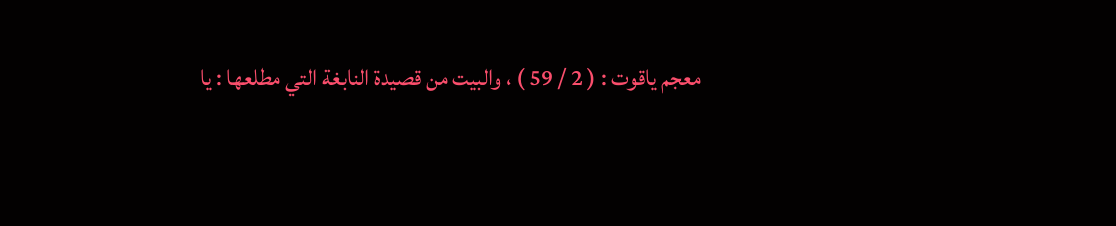معجم ياقوت : ( 2 / 59 ) ، والبيت من قصيدة النابغة التي مطلعها : يا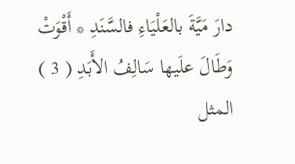دارَ مَيَّةَ بالعَلْيَاءِ فالسَّنَدِ * أَقْوَتْ وَطَالَ علَيها سَالِفُ الأَبَدِ ( 3 ) المثل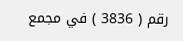رقم ( 3836 ) في مجمع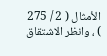الأمثال ( 2 / 275 ) ، وانظر الاشتقاق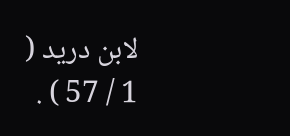لابن دريد ( 1 / 57 ) .